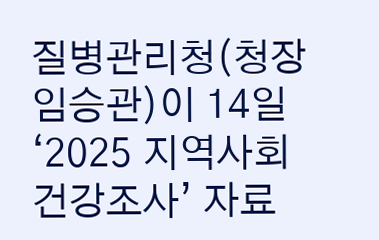질병관리청(청장 임승관)이 14일 ‘2025 지역사회건강조사’ 자료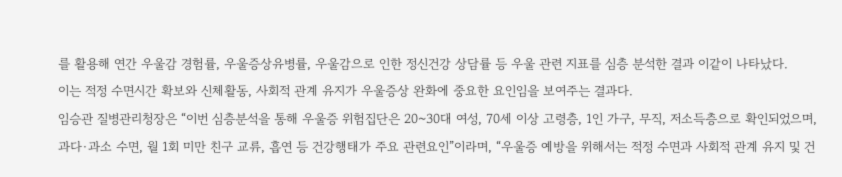를 활용해 연간 우울감 경험률, 우울증상유병률, 우울감으로 인한 정신건강 상담률 등 우울 관련 지표를 심층 분석한 결과 이같이 나타났다.
이는 적정 수면시간 확보와 신체활동, 사회적 관계 유지가 우울증상 완화에 중요한 요인임을 보여주는 결과다.
임승관 질병관리청장은 “이번 심층분석을 통해 우울증 위험집단은 20~30대 여성, 70세 이상 고령층, 1인 가구, 무직, 저소득층으로 확인되었으며, 과다·과소 수면, 월 1회 미만 친구 교류, 흡연 등 건강행태가 주요 관련요인”이라며, “우울증 예방을 위해서는 적정 수면과 사회적 관계 유지 및 건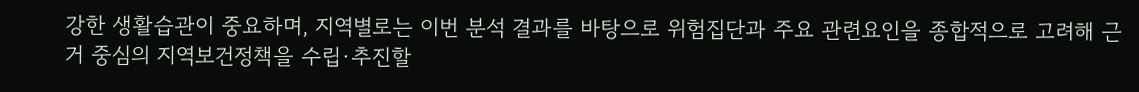강한 생활습관이 중요하며, 지역별로는 이번 분석 결과를 바탕으로 위험집단과 주요 관련요인을 종합적으로 고려해 근거 중심의 지역보건정책을 수립·추진할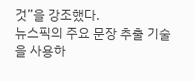것”을 강조했다.
뉴스픽의 주요 문장 추출 기술을 사용하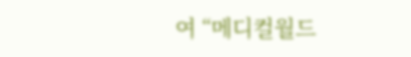여 “메디컬월드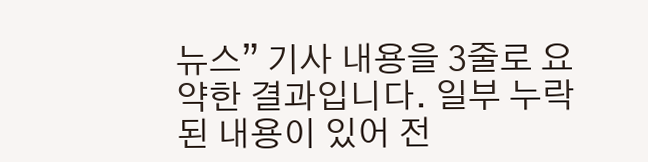뉴스” 기사 내용을 3줄로 요약한 결과입니다. 일부 누락된 내용이 있어 전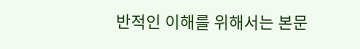반적인 이해를 위해서는 본문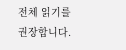전체 읽기를 권장합니다.